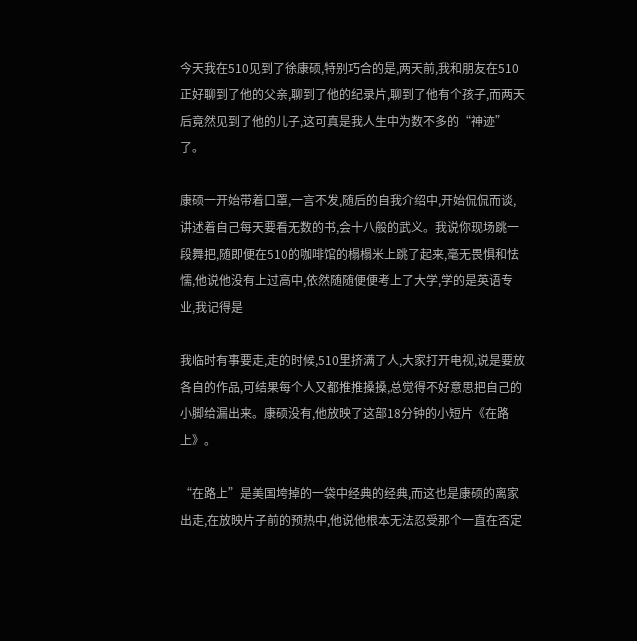今天我在510见到了徐康硕,特别巧合的是,两天前,我和朋友在510正好聊到了他的父亲,聊到了他的纪录片,聊到了他有个孩子,而两天后竟然见到了他的儿子,这可真是我人生中为数不多的“神迹”了。

康硕一开始带着口罩,一言不发,随后的自我介绍中,开始侃侃而谈,讲述着自己每天要看无数的书,会十八般的武义。我说你现场跳一段舞把,随即便在510的咖啡馆的榻榻米上跳了起来,毫无畏惧和怯懦,他说他没有上过高中,依然随随便便考上了大学,学的是英语专业,我记得是

我临时有事要走,走的时候,510里挤满了人,大家打开电视,说是要放各自的作品,可结果每个人又都推推搡搡,总觉得不好意思把自己的小脚给漏出来。康硕没有,他放映了这部18分钟的小短片《在路上》。

“在路上”是美国垮掉的一袋中经典的经典,而这也是康硕的离家出走,在放映片子前的预热中,他说他根本无法忍受那个一直在否定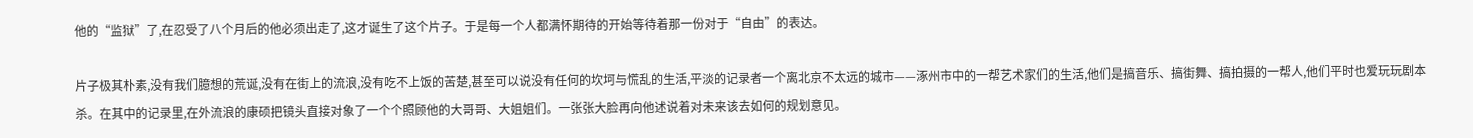他的“监狱”了,在忍受了八个月后的他必须出走了,这才诞生了这个片子。于是每一个人都满怀期待的开始等待着那一份对于“自由”的表达。

片子极其朴素,没有我们臆想的荒诞,没有在街上的流浪,没有吃不上饭的苦楚,甚至可以说没有任何的坎坷与慌乱的生活,平淡的记录者一个离北京不太远的城市——涿州市中的一帮艺术家们的生活,他们是搞音乐、搞街舞、搞拍摄的一帮人,他们平时也爱玩玩剧本杀。在其中的记录里,在外流浪的康硕把镜头直接对象了一个个照顾他的大哥哥、大姐姐们。一张张大脸再向他述说着对未来该去如何的规划意见。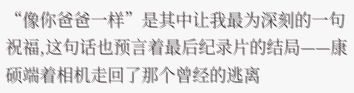“像你爸爸一样”是其中让我最为深刻的一句祝福,这句话也预言着最后纪录片的结局——康硕端着相机走回了那个曾经的逃离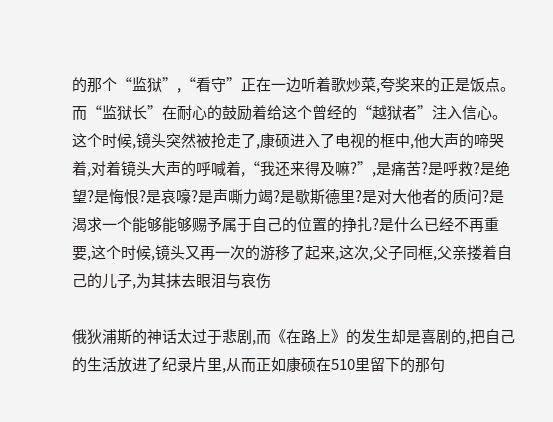的那个“监狱”,“看守”正在一边听着歌炒菜,夸奖来的正是饭点。而“监狱长”在耐心的鼓励着给这个曾经的“越狱者”注入信心。这个时候,镜头突然被抢走了,康硕进入了电视的框中,他大声的啼哭着,对着镜头大声的呼喊着,“我还来得及嘛?”,是痛苦?是呼救?是绝望?是悔恨?是哀嚎?是声嘶力竭?是歇斯德里?是对大他者的质问?是渴求一个能够能够赐予属于自己的位置的挣扎?是什么已经不再重要,这个时候,镜头又再一次的游移了起来,这次,父子同框,父亲搂着自己的儿子,为其抹去眼泪与哀伤

俄狄浦斯的神话太过于悲剧,而《在路上》的发生却是喜剧的,把自己的生活放进了纪录片里,从而正如康硕在510里留下的那句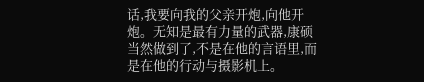话,我要向我的父亲开炮,向他开炮。无知是最有力量的武器,康硕当然做到了,不是在他的言语里,而是在他的行动与摄影机上。